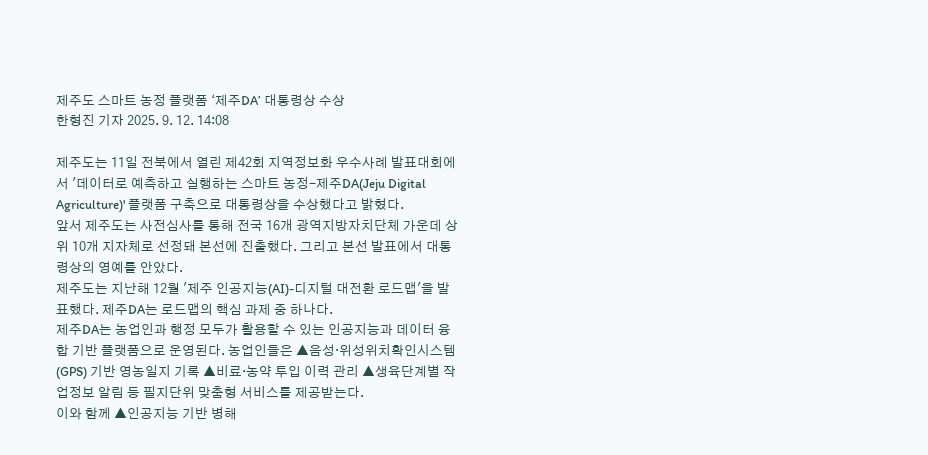제주도 스마트 농정 플랫폼 ‘제주DA’ 대통령상 수상
한형진 기자 2025. 9. 12. 14:08

제주도는 11일 전북에서 열린 제42회 지역정보화 우수사례 발표대회에서 '데이터로 예측하고 실행하는 스마트 농정-제주DA(Jeju Digital Agriculture)' 플랫폼 구축으로 대통령상을 수상했다고 밝혔다.
앞서 제주도는 사전심사를 통해 전국 16개 광역지방자치단체 가운데 상위 10개 지자체로 선정돼 본선에 진출했다. 그리고 본선 발표에서 대통령상의 영예를 안았다.
제주도는 지난해 12월 '제주 인공지능(AI)-디지털 대전환 로드맵'을 발표했다. 제주DA는 로드맵의 핵심 과제 중 하나다.
제주DA는 농업인과 행정 모두가 활용할 수 있는 인공지능과 데이터 융합 기반 플랫폼으로 운영된다. 농업인들은 ▲음성·위성위치확인시스템(GPS) 기반 영농일지 기록 ▲비료·농약 투입 이력 관리 ▲생육단계별 작업정보 알림 등 필지단위 맞춤형 서비스를 제공받는다.
이와 함께 ▲인공지능 기반 병해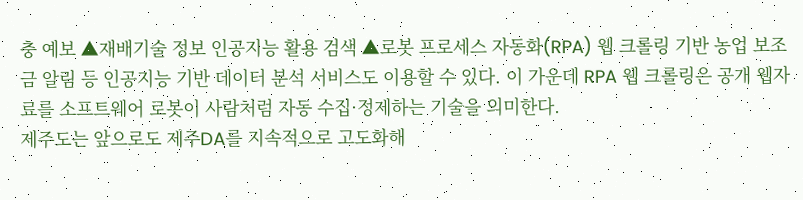충 예보 ▲재배기술 정보 인공지능 활용 검색 ▲로봇 프로세스 자동화(RPA) 웹 크롤링 기반 농업 보조금 알림 등 인공지능 기반 데이터 분석 서비스도 이용할 수 있다. 이 가운데 RPA 웹 크롤링은 공개 웹자료를 소프트웨어 로봇이 사람처럼 자동 수집·정제하는 기술을 의미한다.
제주도는 앞으로도 제주DA를 지속적으로 고도화해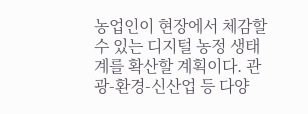농업인이 현장에서 체감할 수 있는 디지털 농정 생태계를 확산할 계획이다. 관광-환경-신산업 등 다양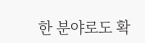한 분야로도 확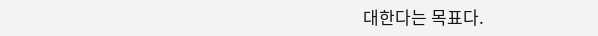대한다는 목표다.